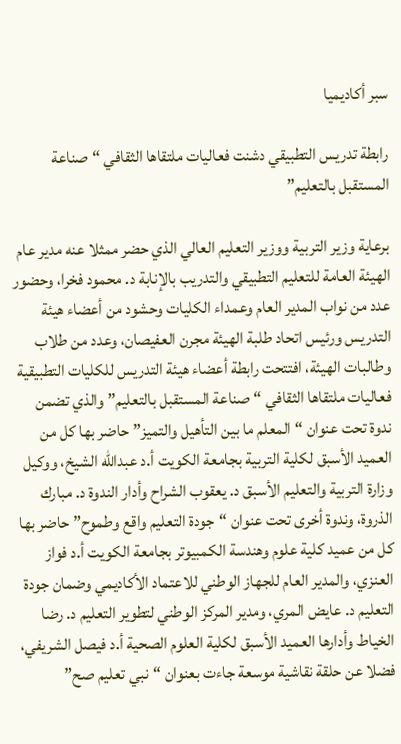سبر أكاديميا

رابطة تدريس التطبيقي دشنت فعاليات ملتقاها الثقافي “صناعة المستقبل بالتعليم”

برعاية وزير التربية ووزير التعليم العالي الذي حضر ممثلا عنه مدير عام الهيئة العامة للتعليم التطبيقي والتدريب بالإنابة د. محمود فخرا، وحضور عدد من نواب المدير العام وعمداء الكليات وحشود من أعضاء هيئة التدريس ورئيس اتحاد طلبة الهيئة مجرن العفيصان، وعدد من طلاب وطالبات الهيئة، افتتحت رابطة أعضاء هيئة التدريس للكليات التطبيقية فعاليات ملتقاها الثقافي “صناعة المستقبل بالتعليم” والذي تضمن ندوة تحت عنوان “المعلم ما بين التأهيل والتميز” حاضر بها كل من العميد الأسبق لكلية التربية بجامعة الكويت أ.د عبدالله الشيخ، ووكيل وزارة التربية والتعليم الأسبق د. يعقوب الشراح وأدار الندوة د. مبارك الذروة، وندوة أخرى تحت عنوان “جودة التعليم واقع وطموح” حاضر بها كل من عميد كلية علوم وهندسة الكمبيوتر بجامعة الكويت أ.د فواز العنزي، والمدير العام للجهاز الوطني للاعتماد الأكاديمي وضمان جودة التعليم د. عايض المري، ومدير المركز الوطني لتطوير التعليم د. رضا الخياط وأدارها العميد الأسبق لكلية العلوم الصحية أ.د فيصل الشريفي، فضلا عن حلقة نقاشية موسعة جاءت بعنوان “نبي تعليم صح”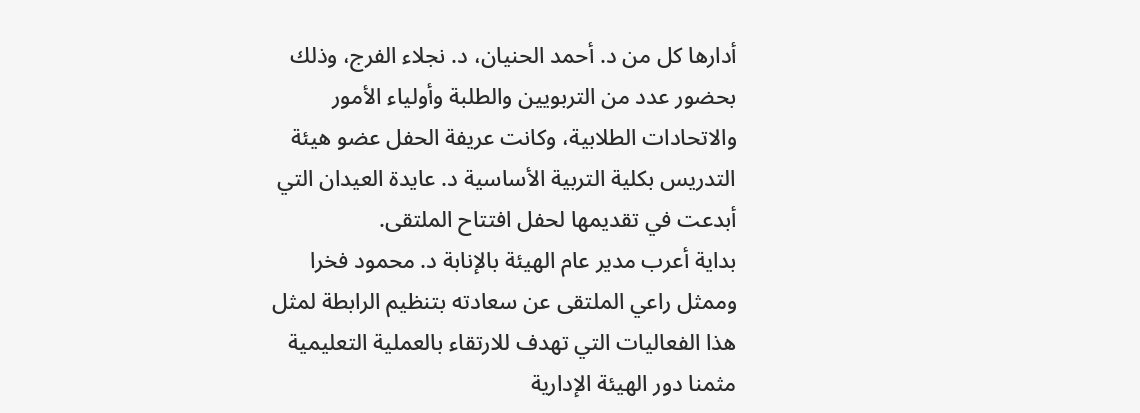أدارها كل من د. أحمد الحنيان، د. نجلاء الفرج، وذلك بحضور عدد من التربويين والطلبة وأولياء الأمور والاتحادات الطلابية، وكانت عريفة الحفل عضو هيئة التدريس بكلية التربية الأساسية د. عايدة العيدان التي أبدعت في تقديمها لحفل افتتاح الملتقى.
بداية أعرب مدير عام الهيئة بالإنابة د. محمود فخرا وممثل راعي الملتقى عن سعادته بتنظيم الرابطة لمثل هذا الفعاليات التي تهدف للارتقاء بالعملية التعليمية مثمنا دور الهيئة الإدارية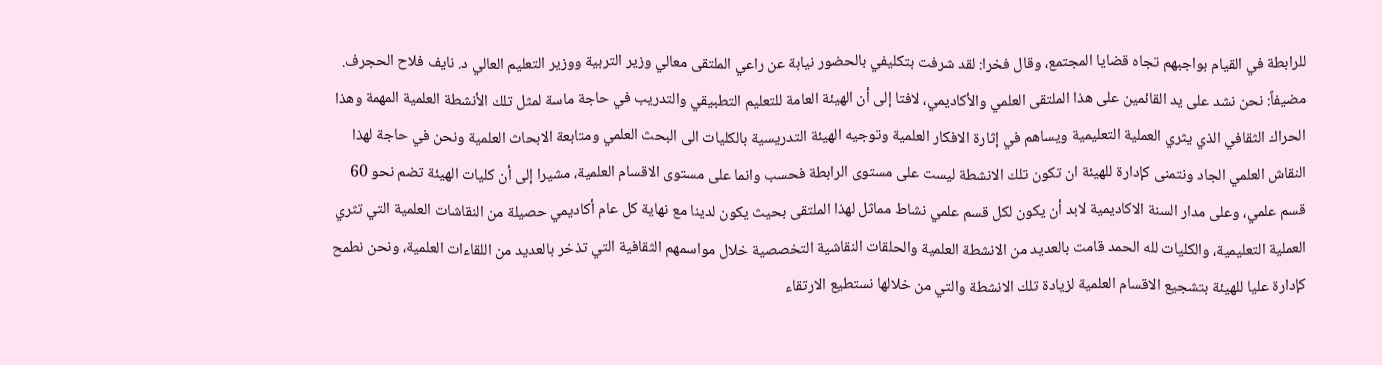للرابطة في القيام بواجبهم تجاه قضايا المجتمع، وقال فخرا: لقد شرفت بتكليفي بالحضور نيابة عن راعي الملتقى معالي وزير التربية ووزير التعليم العالي د. نايف فلاح الحجرف.
مضيفاً: نحن نشد على يد القائمين على هذا الملتقى العلمي والأكاديمي، لافتا إلى أن الهيئة العامة للتعليم التطبيقي والتدريب في حاجة ماسة لمثل تلك الأنشطة العلمية المهمة وهذا الحراك الثقافي الذي يثري العملية التعليمية ويساهم في إثارة الافكار العلمية وتوجيه الهيئة التدريسية بالكليات الى البحث العلمي ومتابعة الابحاث العلمية ونحن في حاجة لهذا النقاش العلمي الجاد ونتمنى كإدارة للهيئة ان تكون تلك الانشطة ليست على مستوى الرابطة فحسب وانما على مستوى الاقسام العلمية، مشيرا إلى أن كليات الهيئة تضم نحو 60 قسم علمي، وعلى مدار السنة الاكاديمية لابد أن يكون لكل قسم علمي نشاط مماثل لهذا الملتقى بحيث يكون لدينا مع نهاية كل عام أكاديمي حصيلة من النقاشات العلمية التي تثري العملية التعليمية، والكليات لله الحمد قامت بالعديد من الانشطة العلمية والحلقات النقاشية التخصصية خلال مواسمهم الثقافية التي تذخر بالعديد من اللقاءات العلمية، ونحن نطمح كإدارة عليا للهيئة بتشجيع الاقسام العلمية لزيادة تلك الانشطة والتي من خلالها نستطيع الارتقاء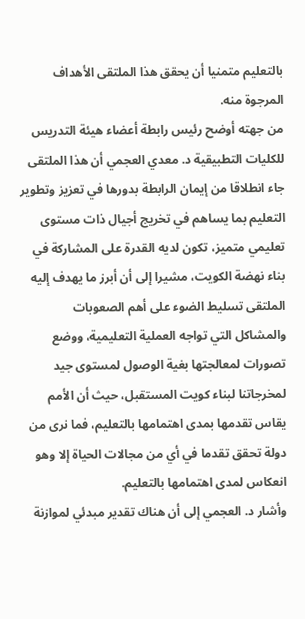بالتعليم متمنيا أن يحقق هذا الملتقى الأهداف المرجوة منه.
من جهته أوضح رئيس رابطة أعضاء هيئة التدريس للكليات التطبيقية د. معدي العجمي أن هذا الملتقى جاء انطلاقا من إيمان الرابطة بدورها في تعزيز وتطوير التعليم بما يساهم في تخريج أجيال ذات مستوى تعليمي متميز، تكون لديه القدرة على المشاركة في بناء نهضة الكويت، مشيرا إلى أن أبرز ما يهدف إليه الملتقى تسليط الضوء على أهم الصعوبات والمشاكل التي تواجه العملية التعليمية، ووضع تصورات لمعالجتها بغية الوصول لمستوى جيد لمخرجاتنا لبناء كويت المستقبل، حيث أن الأمم يقاس تقدمها بمدى اهتمامها بالتعليم، فما نرى من دولة تحقق تقدما في أي من مجالات الحياة إلا وهو انعكاس لمدى اهتمامها بالتعليم.
وأشار د. العجمي إلى أن هناك تقدير مبدئي لموازنة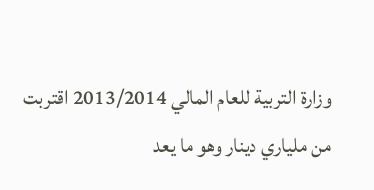وزارة التربية للعام المالي 2013/2014 اقتربت من ملياري دينار وهو ما يعد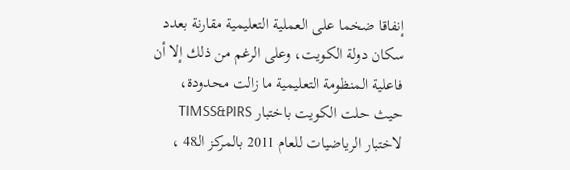إنفاقا ضخما على العملية التعليمية مقارنة بعدد سكان دولة الكويت، وعلى الرغم من ذلك إلا أن فاعلية المنظومة التعليمية ما زالت محدودة، حيث حلت الكويت باختبار TIMSS&PIRS لاختبار الرياضيات للعام 2011 بالمركز الـ48 ،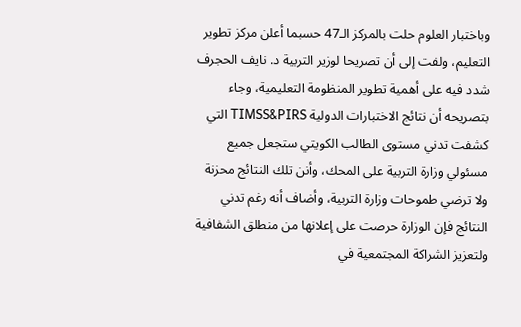وباختبار العلوم حلت بالمركز الـ47 حسبما أعلن مركز تطوير التعليم، ولفت إلى أن تصريحا لوزير التربية د. نايف الحجرف شدد فيه على أهمية تطوير المنظومة التعليمية، وجاء بتصريحه أن نتائج الاختبارات الدولية TIMSS&PIRS التي كشفت تدني مستوى الطالب الكويتي ستجعل جميع مسئولي وزارة التربية على المحك، وأنن تلك النتائج محزنة ولا ترضي طموحات وزارة التربية، وأضاف أنه رغم تدني النتائج فإن الوزارة حرصت على إعلانها من منطلق الشفافية ولتعزيز الشراكة المجتمعية في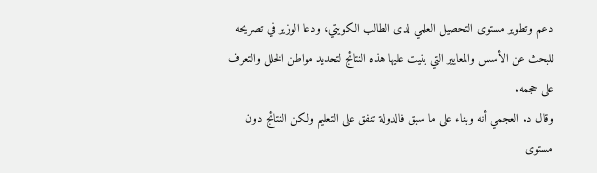دعم وتطوير مستوى التحصيل العلمي لدى الطالب الكويتي، ودعا الوزير في تصريحه للبحث عن الأسس والمعايير التي بنيت عليها هذه النتائج لتحديد مواطن الخلل والتعرف على حجمه.
وقال د. العجمي أنه وبناء على ما سبق فالدولة تنفق على التعليم ولكن النتائج دون مستوى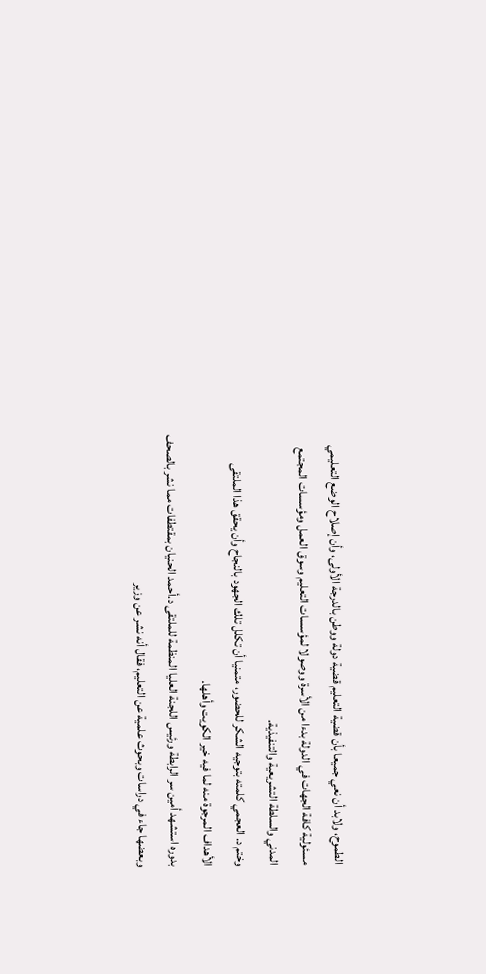الطموح، ولابد أن نعي جميعا بأن قضية التعليم قضية دولة ووطن بالدرجة الأولى، وأن إصلاح الوضع التعليمي مسئولية كافة الجهات في الدولة بدءا من الأسرة ووصولا لمؤسسات التعليم وسوق العمل ومؤسسات المجتمع المدني والسلطة التشريعية والتنفيذية.
وختم د. العجمي كلمته بتوجيه الشكر للحضور، متمنيا أن تكلل تلك الجهود بالنجاح وأن يحقق هذا الملتقى الأهداف المرجوة منه لما فيه خير الكويت وأهلها.
بدوره استشهد أمين سر الرابطة ورئيس اللجنة العليا المنظمة للملتقى د.أحمد الحنيان بمقتطفات مما نشر بالصحف وبعضها جاء في دراسات وبحوث علمية عن التعليم، فقال أنه نشر عن وزير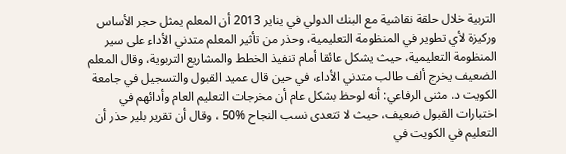التربية خلال حلقة نقاشية مع البنك الدولي في يناير 2013 أن المعلم يمثل حجر الأساس وركيزة لأي تطوير في المنظومة التعليمية، وحذر من تأثير المعلم متدني الأداء على سير المنظومة التعليمية، حيث يشكل عائقا أمام تنفيذ الخطط والمشاريع التربوية، وقال المعلم الضعيف يخرج ألف طالب متدني الأداء، في حين قال عميد القبول والتسجيل في جامعة الكويت د. مثنى الرفاعي: أنه لوحظ بشكل عام أن مخرجات التعليم العام وأدائهم في اختبارات القبول ضعيف، حيث لا تتعدى نسب النجاح %50 ، وقال أن تقرير بلير حذر أن التعليم في الكويت في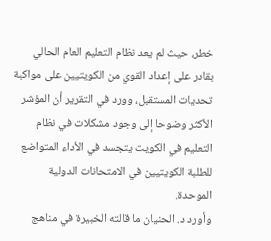خطر، حيث لم يعد نظام التعليم العام الحالي بقادر على إعداد القوي من الكويتيين على مواكبة تحديات المستقبل، وورد في التقرير أن المؤشر الأكثر وضوحا إلى وجود مشكلات في نظام التعليم في الكويت يتجسد في الأداء المتواضع للطلبة الكويتيين في الامتحانات الدولية الموحدة.
وأورد د. الحنيان ما قالته الخبيرة في مناهج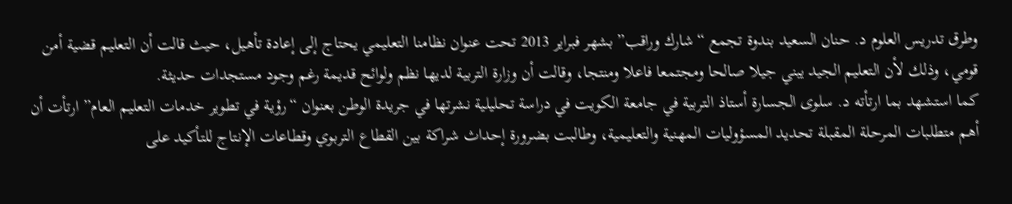وطرق تدريس العلوم د. حنان السعيد بندوة تجمع “شارك وراقب” بشهر فبراير 2013 تحت عنوان نظامنا التعليمي يحتاج إلى إعادة تأهيل، حيث قالت أن التعليم قضية أمن قومي، وذلك لأن التعليم الجيد يبني جيلا صالحا ومجتمعا فاعلا ومنتجا، وقالت أن وزارة التربية لديها نظم ولوائح قديمة رغم وجود مستجدات حديثة.
كما استشهد بما ارتأته د. سلوى الجسارة أستاذ التربية في جامعة الكويت في دراسة تحليلية نشرتها في جريدة الوطن بعنوان “رؤية في تطوير خدمات التعليم العام” ارتأت أن أهم متطلبات المرحلة المقبلة تحديد المسؤوليات المهنية والتعليمية، وطالبت بضرورة إحداث شراكة بين القطاع التربوي وقطاعات الإنتاج للتأكيد على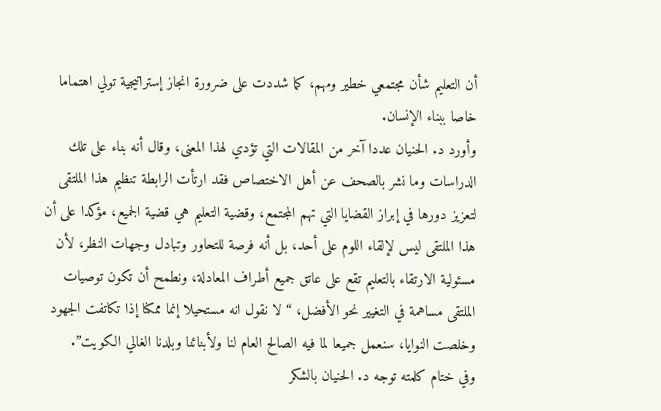أن التعليم شأن مجتمعي خطير ومهم، كما شددت على ضرورة انجاز إستراتيجية تولي اهتماما خاصا ببناء الإنسان.
وأورد د. الحنيان عددا آخر من المقالات التي تؤدي لهذا المعنى، وقال أنه بناء على تلك الدراسات وما نشر بالصحف عن أهل الاختصاص فقد ارتأت الرابطة تنظيم هذا الملتقى لتعزيز دورها في إبراز القضايا التي تهم المجتمع، وقضية التعليم هي قضية الجميع، مؤكدا على أن هذا الملتقى ليس لإلقاء اللوم على أحد، بل أنه فرصة للتحاور وتبادل وجهات النظر، لأن مسئولية الارتقاء بالتعليم تقع على عاتق جميع أطراف المعادلة، ونطمح أن تكون توصيات الملتقى مساهمة في التغيير نحو الأفضل، “لا نقول انه مستحيلا إنما ممكنا إذا تكاتفت الجهود وخلصت النوايا، سنعمل جميعا لما فيه الصالح العام لنا ولأبنائنا وبلدنا الغالي الكويت”.
وفي ختام كلمته توجه د. الحنيان بالشكر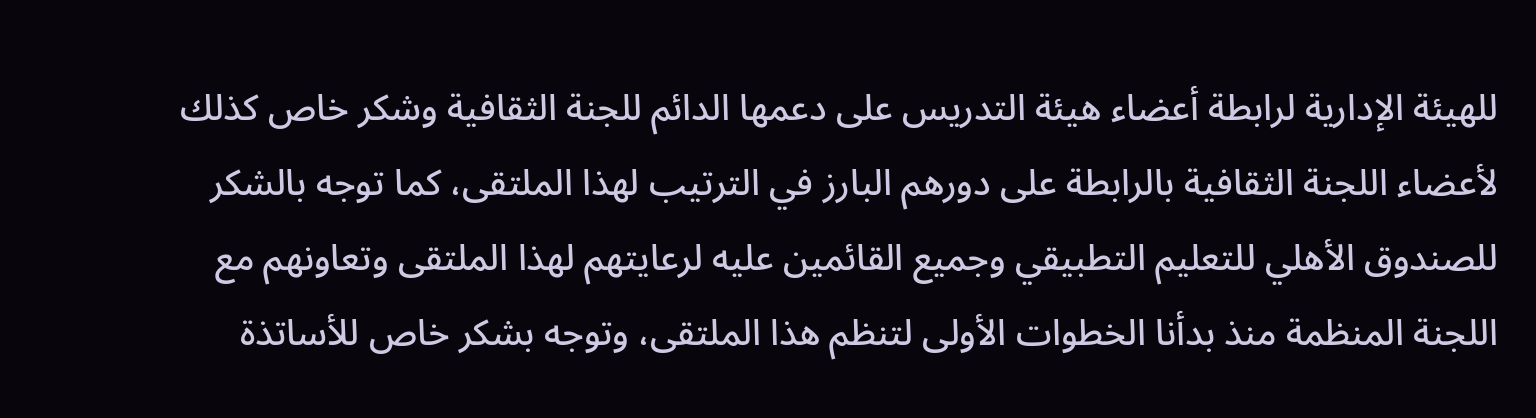للهيئة الإدارية لرابطة أعضاء هيئة التدريس على دعمها الدائم للجنة الثقافية وشكر خاص كذلك لأعضاء اللجنة الثقافية بالرابطة على دورهم البارز في الترتيب لهذا الملتقى، كما توجه بالشكر للصندوق الأهلي للتعليم التطبيقي وجميع القائمين عليه لرعايتهم لهذا الملتقى وتعاونهم مع اللجنة المنظمة منذ بدأنا الخطوات الأولى لتنظم هذا الملتقى، وتوجه بشكر خاص للأساتذة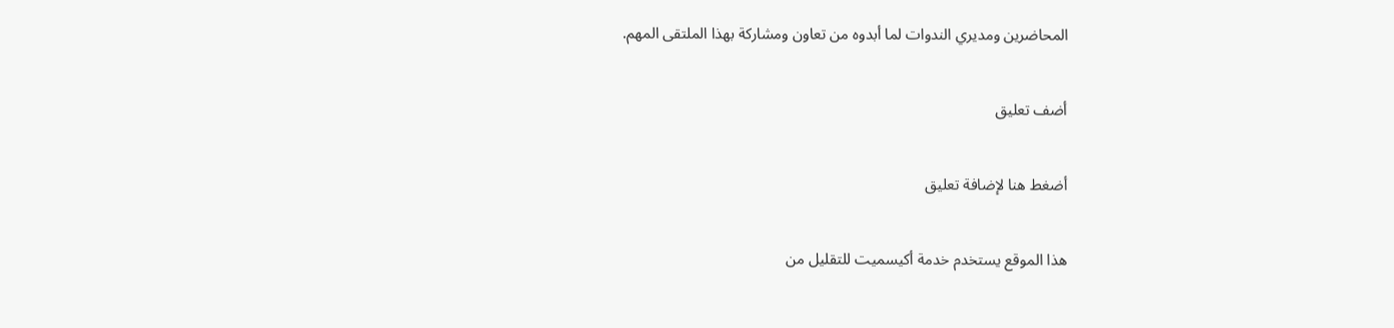المحاضرين ومديري الندوات لما أبدوه من تعاون ومشاركة بهذا الملتقى المهم.

أضف تعليق

أضغط هنا لإضافة تعليق

هذا الموقع يستخدم خدمة أكيسميت للتقليل من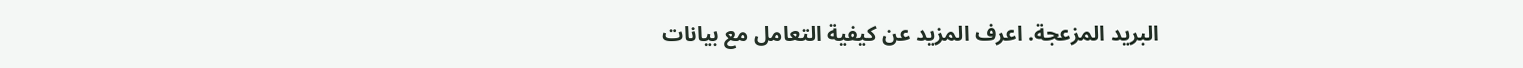البريد المزعجة. اعرف المزيد عن كيفية التعامل مع بيانات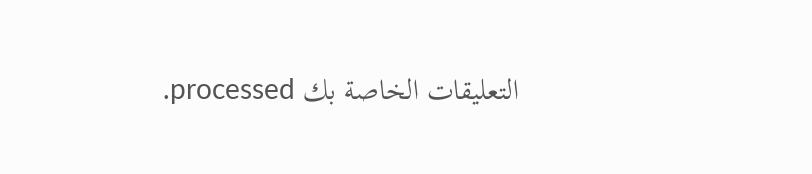التعليقات الخاصة بك processed.